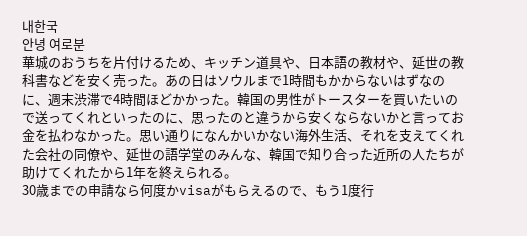내한국
안녕 여로분
華城のおうちを片付けるため、キッチン道具や、日本語の教材や、延世の教科書などを安く売った。あの日はソウルまで1時間もかからないはずなのに、週末渋滞で4時間ほどかかった。韓国の男性がトースターを買いたいので送ってくれといったのに、思ったのと違うから安くならないかと言ってお金を払わなかった。思い通りになんかいかない海外生活、それを支えてくれた会社の同僚や、延世の語学堂のみんな、韓国で知り合った近所の人たちが助けてくれたから1年を終えられる。
30歳までの申請なら何度かvisaがもらえるので、もう1度行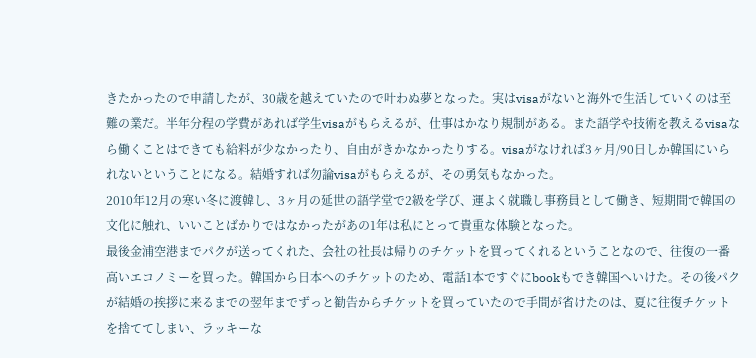きたかったので申請したが、30歳を越えていたので叶わぬ夢となった。実はvisaがないと海外で生活していくのは至難の業だ。半年分程の学費があれば学生visaがもらえるが、仕事はかなり規制がある。また語学や技術を教えるvisaなら働くことはできても給料が少なかったり、自由がきかなかったりする。visaがなければ3ヶ月/90日しか韓国にいられないということになる。結婚すれば勿論visaがもらえるが、その勇気もなかった。
2010年12月の寒い冬に渡韓し、3ヶ月の延世の語学堂で2級を学び、運よく就職し事務員として働き、短期間で韓国の文化に触れ、いいことばかりではなかったがあの1年は私にとって貴重な体験となった。
最後金浦空港までパクが送ってくれた、会社の社長は帰りのチケットを買ってくれるということなので、往復の一番高いエコノミーを買った。韓国から日本へのチケットのため、電話1本ですぐにbookもでき韓国へいけた。その後パクが結婚の挨拶に来るまでの翌年までずっと勧告からチケットを買っていたので手間が省けたのは、夏に往復チケットを捨ててしまい、ラッキーな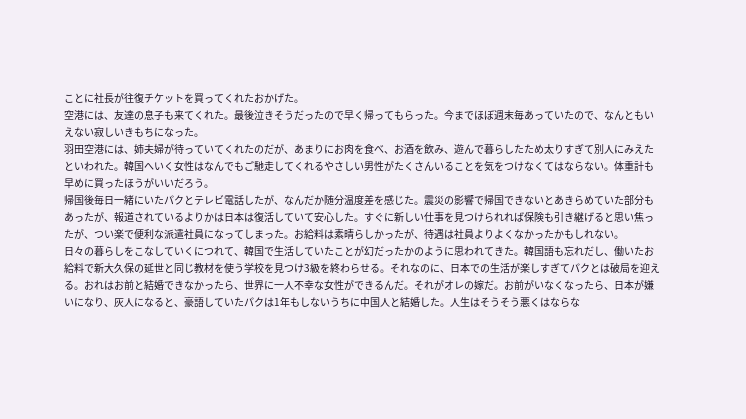ことに社長が往復チケットを買ってくれたおかげた。
空港には、友達の息子も来てくれた。最後泣きそうだったので早く帰ってもらった。今までほぼ週末毎あっていたので、なんともいえない寂しいきもちになった。
羽田空港には、姉夫婦が待っていてくれたのだが、あまりにお肉を食べ、お酒を飲み、遊んで暮らしたため太りすぎて別人にみえたといわれた。韓国へいく女性はなんでもご馳走してくれるやさしい男性がたくさんいることを気をつけなくてはならない。体重計も早めに買ったほうがいいだろう。
帰国後毎日一緒にいたパクとテレビ電話したが、なんだか随分温度差を感じた。震災の影響で帰国できないとあきらめていた部分もあったが、報道されているよりかは日本は復活していて安心した。すぐに新しい仕事を見つけられれば保険も引き継げると思い焦ったが、つい楽で便利な派遣社員になってしまった。お給料は素晴らしかったが、待遇は社員よりよくなかったかもしれない。
日々の暮らしをこなしていくにつれて、韓国で生活していたことが幻だったかのように思われてきた。韓国語も忘れだし、働いたお給料で新大久保の延世と同じ教材を使う学校を見つけ3級を終わらせる。それなのに、日本での生活が楽しすぎてパクとは破局を迎える。おれはお前と結婚できなかったら、世界に一人不幸な女性ができるんだ。それがオレの嫁だ。お前がいなくなったら、日本が嫌いになり、灰人になると、豪語していたパクは1年もしないうちに中国人と結婚した。人生はそうそう悪くはならな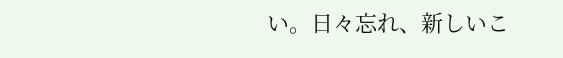い。日々忘れ、新しいこ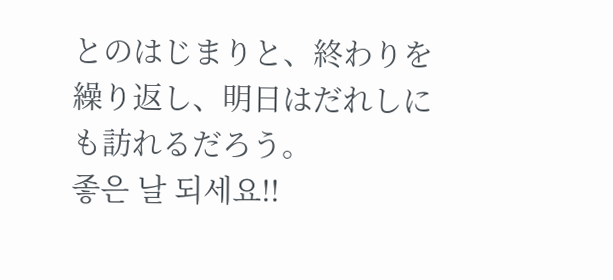とのはじまりと、終わりを繰り返し、明日はだれしにも訪れるだろう。
좋은 날 되세요!!